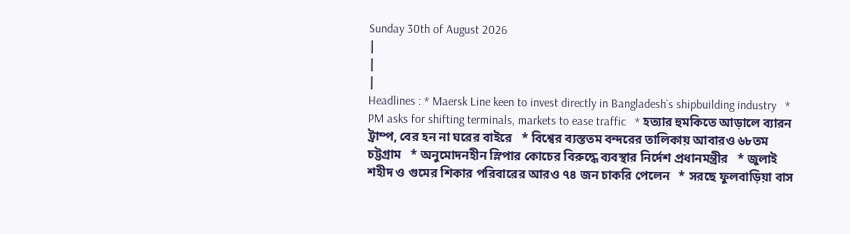Sunday 30th of August 2026
|
|
|
Headlines : * Maersk Line keen to invest directly in Bangladesh`s shipbuilding industry   * PM asks for shifting terminals, markets to ease traffic   * হত্যার হুমকিতে আড়ালে ব্যারন ট্রাম্প, বের হন না ঘরের বাইরে   * বিশ্বের ব্যস্ততম বন্দরের তালিকায় আবারও ৬৮তম চট্টগ্রাম   * অনুমোদনহীন স্লিপার কোচের বিরুদ্ধে ব্যবস্থার নির্দেশ প্রধানমন্ত্রীর   * জুলাই শহীদ ও গুমের শিকার পরিবারের আরও ৭৪ জন চাকরি পেলেন   * সরছে ফুলবাড়িয়া বাস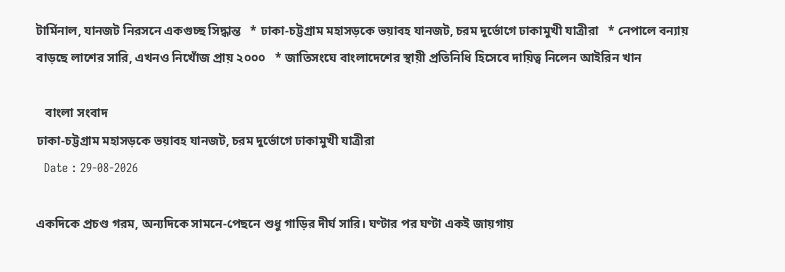টার্মিনাল, যানজট নিরসনে একগুচ্ছ সিদ্ধান্ত   * ঢাকা-চট্টগ্রাম মহাসড়কে ভয়াবহ যানজট, চরম দুর্ভোগে ঢাকামুখী যাত্রীরা   * নেপালে বন্যায় বাড়ছে লাশের সারি, এখনও নিখোঁজ প্রায় ২০০০   * জাতিসংঘে বাংলাদেশের স্থায়ী প্রতিনিধি হিসেবে দায়িত্ব নিলেন আইরিন খান

   বাংলা সংবাদ
ঢাকা-চট্টগ্রাম মহাসড়কে ভয়াবহ যানজট, চরম দুর্ভোগে ঢাকামুখী যাত্রীরা
  Date : 29-08-2026

একদিকে প্রচণ্ড গরম, অন্যদিকে সামনে-পেছনে শুধু গাড়ির দীর্ঘ সারি। ঘণ্টার পর ঘণ্টা একই জায়গায়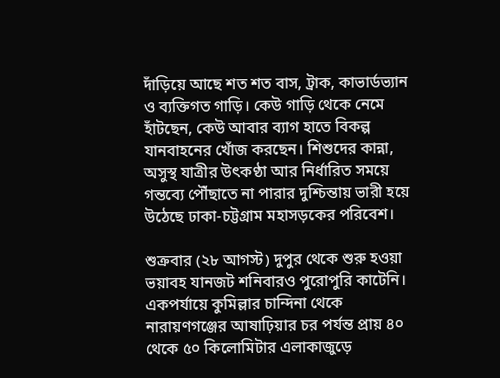দাঁড়িয়ে আছে শত শত বাস, ট্রাক, কাভার্ডভ্যান ও ব্যক্তিগত গাড়ি। কেউ গাড়ি থেকে নেমে হাঁটছেন, কেউ আবার ব্যাগ হাতে বিকল্প যানবাহনের খোঁজ করছেন। শিশুদের কান্না, অসুস্থ যাত্রীর উৎকণ্ঠা আর নির্ধারিত সময়ে গন্তব্যে পৌঁছাতে না পারার দুশ্চিন্তায় ভারী হয়ে উঠেছে ঢাকা-চট্টগ্রাম মহাসড়কের পরিবেশ।

শুক্রবার (২৮ আগস্ট) দুপুর থেকে শুরু হওয়া ভয়াবহ যানজট শনিবারও পুরোপুরি কাটেনি। একপর্যায়ে কুমিল্লার চান্দিনা থেকে নারায়ণগঞ্জের আষাঢ়িয়ার চর পর্যন্ত প্রায় ৪০ থেকে ৫০ কিলোমিটার এলাকাজুড়ে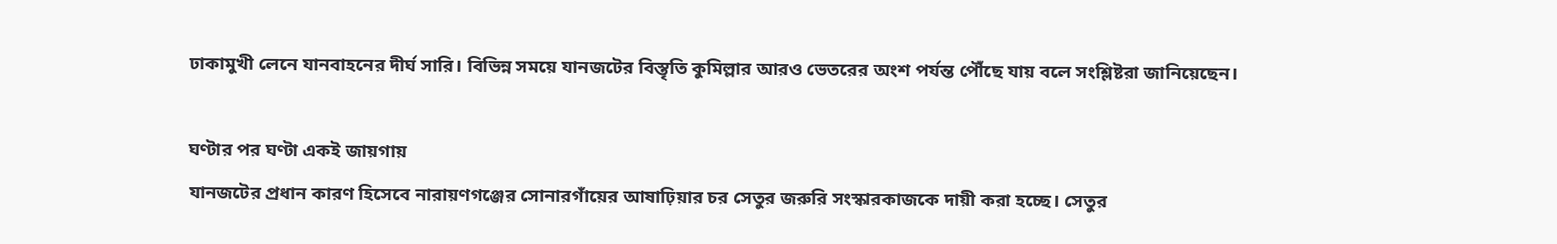ঢাকামুখী লেনে যানবাহনের দীর্ঘ সারি। বিভিন্ন সময়ে যানজটের বিস্তৃতি কুমিল্লার আরও ভেতরের অংশ পর্যন্ত পৌঁছে যায় বলে সংশ্লিষ্টরা জানিয়েছেন।

ঘণ্টার পর ঘণ্টা একই জায়গায়
যানজটের প্রধান কারণ হিসেবে নারায়ণগঞ্জের সোনারগাঁয়ের আষাঢ়িয়ার চর সেতুর জরুরি সংস্কারকাজকে দায়ী করা হচ্ছে। সেতুর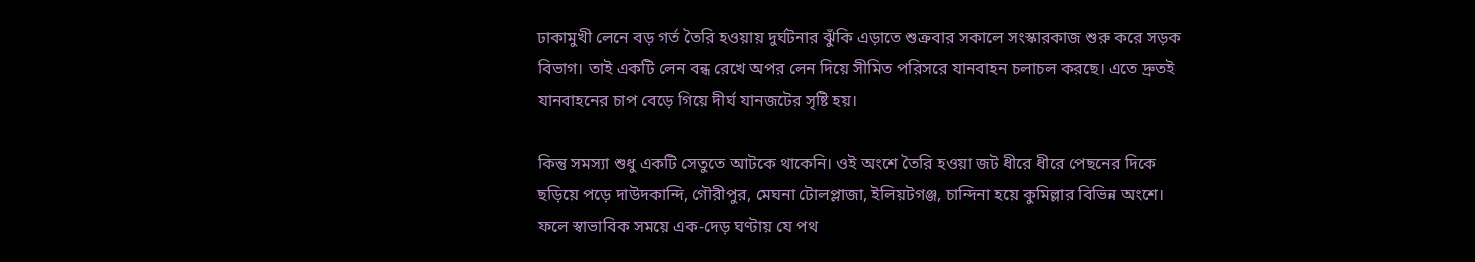ঢাকামুখী লেনে বড় গর্ত তৈরি হওয়ায় দুর্ঘটনার ঝুঁকি এড়াতে শুক্রবার সকালে সংস্কারকাজ শুরু করে সড়ক বিভাগ। তাই একটি লেন বন্ধ রেখে অপর লেন দিয়ে সীমিত পরিসরে যানবাহন চলাচল করছে। এতে দ্রুতই যানবাহনের চাপ বেড়ে গিয়ে দীর্ঘ যানজটের সৃষ্টি হয়।

কিন্তু সমস্যা শুধু একটি সেতুতে আটকে থাকেনি। ওই অংশে তৈরি হওয়া জট ধীরে ধীরে পেছনের দিকে ছড়িয়ে পড়ে দাউদকান্দি, গৌরীপুর, মেঘনা টোলপ্লাজা, ইলিয়টগঞ্জ, চান্দিনা হয়ে কুমিল্লার বিভিন্ন অংশে। ফলে স্বাভাবিক সময়ে এক-দেড় ঘণ্টায় যে পথ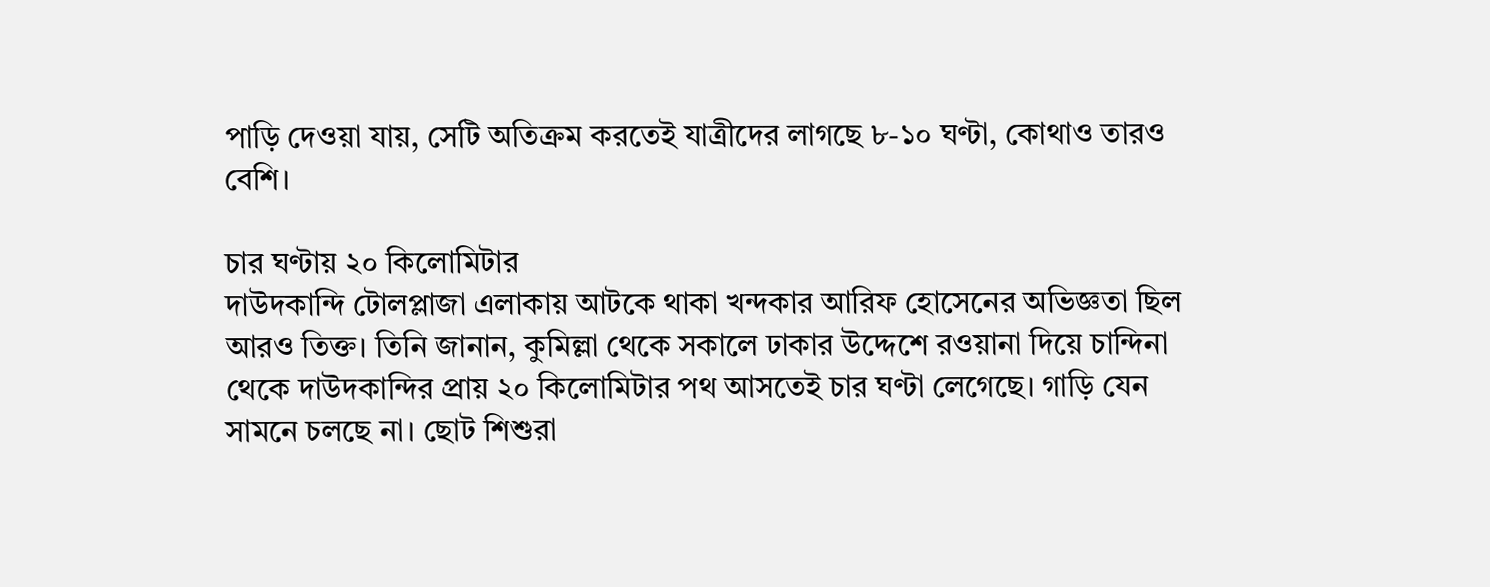পাড়ি দেওয়া যায়, সেটি অতিক্রম করতেই যাত্রীদের লাগছে ৮-১০ ঘণ্টা, কোথাও তারও বেশি।

চার ঘণ্টায় ২০ কিলোমিটার
দাউদকান্দি টোলপ্লাজা এলাকায় আটকে থাকা খন্দকার আরিফ হোসেনের অভিজ্ঞতা ছিল আরও তিক্ত। তিনি জানান, কুমিল্লা থেকে সকালে ঢাকার উদ্দেশে রওয়ানা দিয়ে চান্দিনা থেকে দাউদকান্দির প্রায় ২০ কিলোমিটার পথ আসতেই চার ঘণ্টা লেগেছে। গাড়ি যেন সামনে চলছে না। ছোট শিশুরা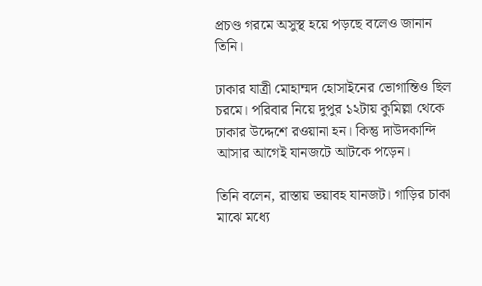প্রচণ্ড গরমে অসুস্থ হয়ে পড়ছে বলেও জানান তিনি।

ঢাকার যাত্রী মোহাম্মদ হোসাইনের ভোগান্তিও ছিল চরমে। পরিবার নিয়ে দুপুর ১২টায় কুমিল্লা থেকে ঢাকার উদ্দেশে রওয়ানা হন। কিন্তু দাউদকান্দি আসার আগেই যানজটে আটকে পড়েন।

তিনি বলেন, রাস্তায় ভয়াবহ যানজট। গাড়ির চাকা মাঝে মধ্যে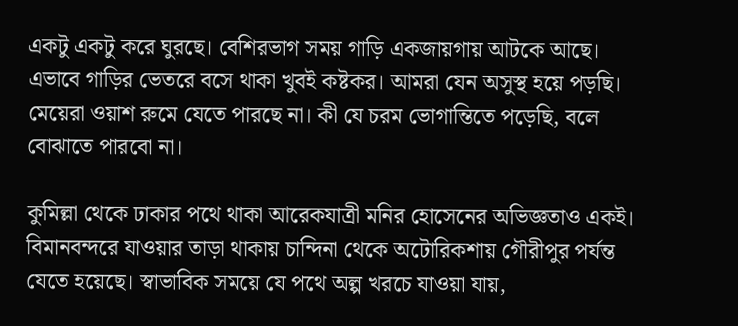একটু একটু করে ঘুরছে। বেশিরভাগ সময় গাড়ি একজায়গায় আটকে আছে। এভাবে গাড়ির ভেতরে বসে থাকা খুবই কষ্টকর। আমরা যেন অসুস্থ হয়ে পড়ছি। মেয়েরা ওয়াশ রুমে যেতে পারছে না। কী যে চরম ভোগান্তিতে পড়েছি, বলে বোঝাতে পারবো না।

কুমিল্লা থেকে ঢাকার পথে থাকা আরেকযাত্রী মনির হোসেনের অভিজ্ঞতাও একই। বিমানবন্দরে যাওয়ার তাড়া থাকায় চান্দিনা থেকে অটোরিকশায় গৌরীপুর পর্যন্ত যেতে হয়েছে। স্বাভাবিক সময়ে যে পথে অল্প খরচে যাওয়া যায়,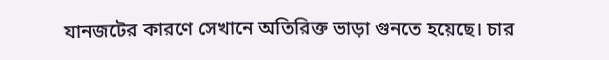যানজটের কারণে সেখানে অতিরিক্ত ভাড়া গুনতে হয়েছে। চার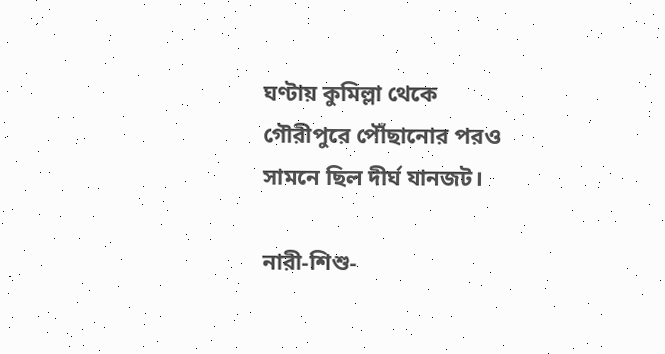ঘণ্টায় কুমিল্লা থেকে গৌরীপুরে পৌঁছানোর পরও সামনে ছিল দীর্ঘ যানজট।

নারী-শিশু-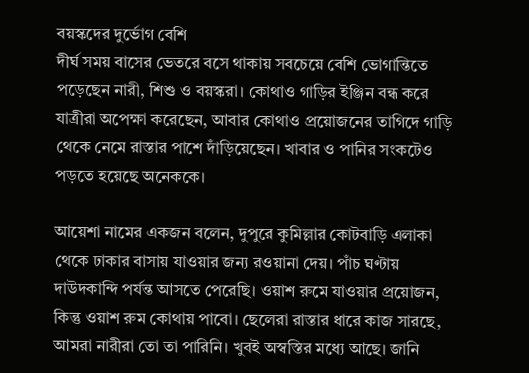বয়স্কদের দুর্ভোগ বেশি
দীর্ঘ সময় বাসের ভেতরে বসে থাকায় সবচেয়ে বেশি ভোগান্তিতে পড়েছেন নারী, শিশু ও বয়স্করা। কোথাও গাড়ির ইঞ্জিন বন্ধ করে যাত্রীরা অপেক্ষা করেছেন, আবার কোথাও প্রয়োজনের তাগিদে গাড়ি থেকে নেমে রাস্তার পাশে দাঁড়িয়েছেন। খাবার ও পানির সংকটেও পড়তে হয়েছে অনেককে।

আয়েশা নামের একজন বলেন, দুপুরে কুমিল্লার কোটবাড়ি এলাকা থেকে ঢাকার বাসায় যাওয়ার জন্য রওয়ানা দেয়। পাঁচ ঘণ্টায় দাউদকান্দি পর্যন্ত আসতে পেরেছি। ওয়াশ রুমে যাওয়ার প্রয়োজন, কিন্তু ওয়াশ রুম কোথায় পাবো। ছেলেরা রাস্তার ধারে কাজ সারছে, আমরা নারীরা তো তা পারিনি। খুবই অস্বস্তির মধ্যে আছে। জানি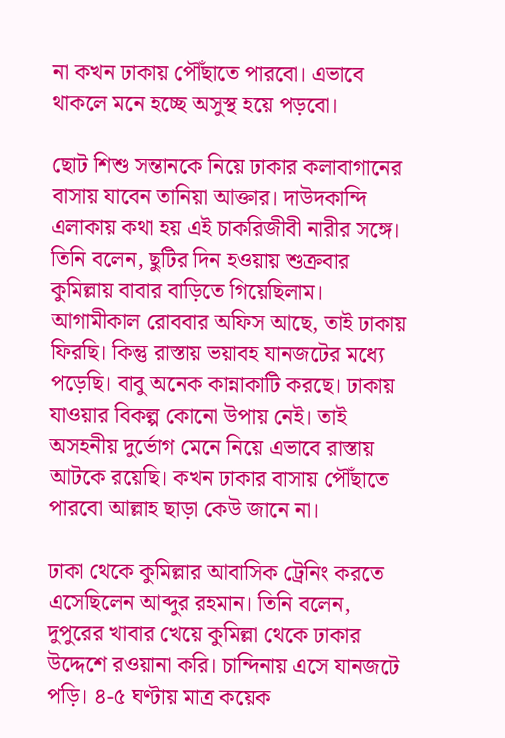না কখন ঢাকায় পৌঁছাতে পারবো। এভাবে থাকলে মনে হচ্ছে অসুস্থ হয়ে পড়বো।

ছোট শিশু সন্তানকে নিয়ে ঢাকার কলাবাগানের বাসায় যাবেন তানিয়া আক্তার। দাউদকান্দি এলাকায় কথা হয় এই চাকরিজীবী নারীর সঙ্গে। তিনি বলেন, ছুটির দিন হওয়ায় শুক্রবার কুমিল্লায় বাবার বাড়িতে গিয়েছিলাম। আগামীকাল রোববার অফিস আছে, তাই ঢাকায় ফিরছি। কিন্তু রাস্তায় ভয়াবহ যানজটের মধ্যে পড়েছি। বাবু অনেক কান্নাকাটি করছে। ঢাকায় যাওয়ার বিকল্প কোনো উপায় নেই। তাই অসহনীয় দুর্ভোগ মেনে নিয়ে এভাবে রাস্তায় আটকে রয়েছি। কখন ঢাকার বাসায় পৌঁছাতে পারবো আল্লাহ ছাড়া কেউ জানে না।

ঢাকা থেকে কুমিল্লার আবাসিক ট্রেনিং করতে এসেছিলেন আব্দুর রহমান। তিনি বলেন, দুপুরের খাবার খেয়ে কুমিল্লা থেকে ঢাকার উদ্দেশে রওয়ানা করি। চান্দিনায় এসে যানজটে পড়ি। ৪-৫ ঘণ্টায় মাত্র কয়েক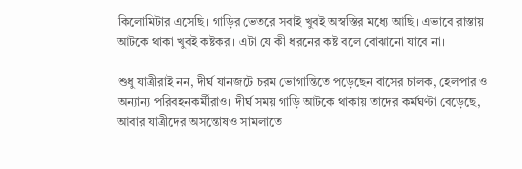কিলোমিটার এসেছি। গাড়ির ভেতরে সবাই খুবই অস্বস্তির মধ্যে আছি। এভাবে রাস্তায় আটকে থাকা খুবই কষ্টকর। এটা যে কী ধরনের কষ্ট বলে বোঝানো যাবে না।

শুধু যাত্রীরাই নন, দীর্ঘ যানজটে চরম ভোগান্তিতে পড়েছেন বাসের চালক, হেলপার ও অন্যান্য পরিবহনকর্মীরাও। দীর্ঘ সময় গাড়ি আটকে থাকায় তাদের কর্মঘণ্টা বেড়েছে, আবার যাত্রীদের অসন্তোষও সামলাতে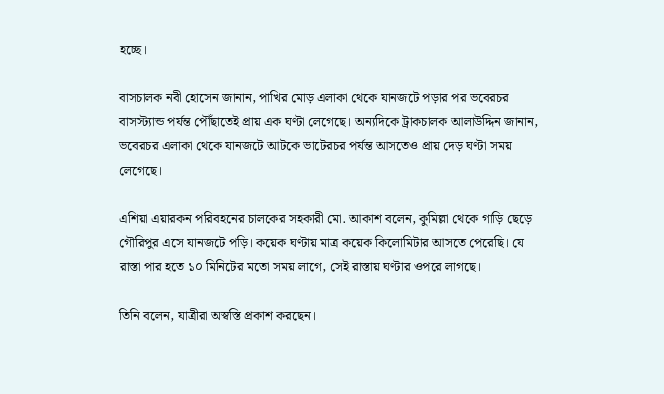হচ্ছে।

বাসচালক নবী হোসেন জানান, পাখির মোড় এলাকা থেকে যানজটে পড়ার পর ভবেরচর বাসস্ট্যান্ড পর্যন্ত পৌঁছাতেই প্রায় এক ঘণ্টা লেগেছে। অন্যদিকে ট্রাকচালক আলাউদ্দিন জানান, ভবেরচর এলাকা থেকে যানজটে আটকে ভাটেরচর পর্যন্ত আসতেও প্রায় দেড় ঘণ্টা সময় লেগেছে।

এশিয়া এয়ারকন পরিবহনের চালকের সহকারী মো. আকাশ বলেন, কুমিল্লা থেকে গাড়ি ছেড়ে গৌরিপুর এসে যানজটে পড়ি। কয়েক ঘণ্টায় মাত্র কয়েক কিলোমিটার আসতে পেরেছি। যে রাস্তা পার হতে ১০ মিনিটের মতো সময় লাগে, সেই রাস্তায় ঘণ্টার ওপরে লাগছে।

তিনি বলেন, যাত্রীরা অস্বস্তি প্রকাশ করছেন।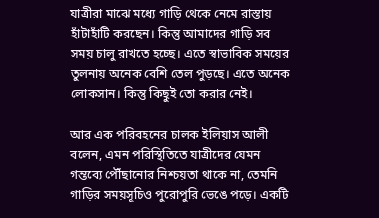যাত্রীরা মাঝে মধ্যে গাড়ি থেকে নেমে রাস্তায় হাঁটাহাঁটি করছেন। কিন্তু আমাদের গাড়ি সব সময় চালু রাখতে হচ্ছে। এতে স্বাভাবিক সময়ের তুলনায় অনেক বেশি তেল পুড়ছে। এতে অনেক লোকসান। কিন্তু কিছুই তো করার নেই।

আর এক পরিবহনের চালক ইলিয়াস আলী বলেন, এমন পরিস্থিতিতে যাত্রীদের যেমন গন্তব্যে পৌঁছানোর নিশ্চয়তা থাকে না, তেমনি গাড়ির সময়সূচিও পুরোপুরি ভেঙে পড়ে। একটি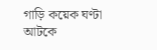গাড়ি কয়েক ঘণ্টা আটকে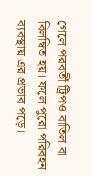গেলে পরবর্তী ট্রিপও বাতিল বা বিলম্বিত হয়। ফলে পুরো পরিবহন ব্যবস্থায় এর প্রভাব পড়ে।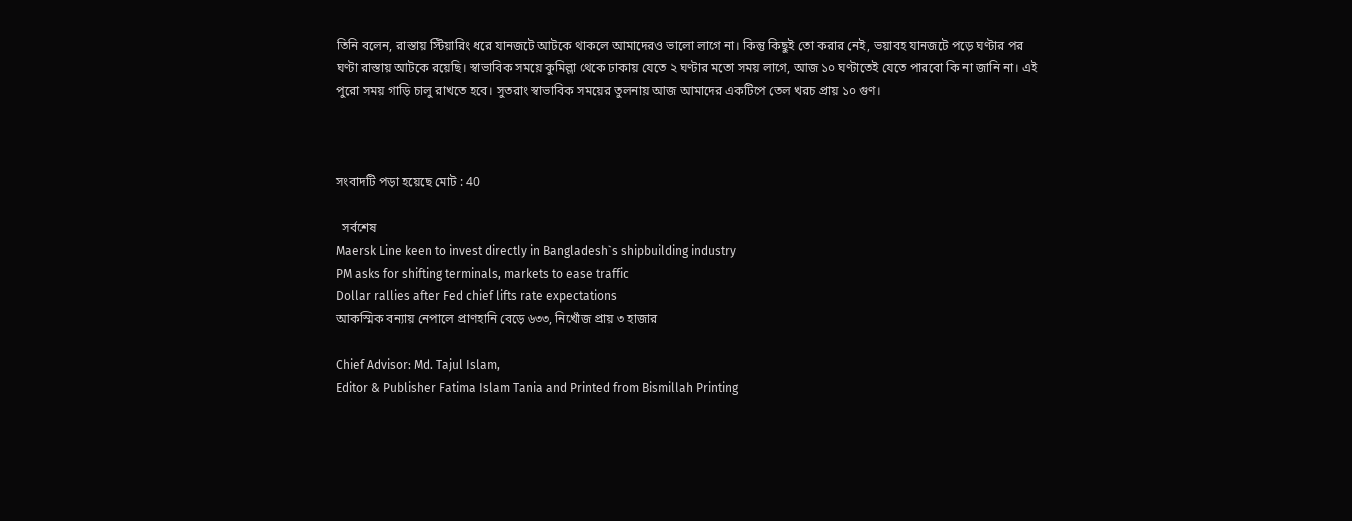তিনি বলেন, রাস্তায় স্টিয়ারিং ধরে যানজটে আটকে থাকলে আমাদেরও ভালো লাগে না। কিন্তু কিছুই তো করার নেই, ভয়াবহ যানজটে পড়ে ঘণ্টার পর ঘণ্টা রাস্তায় আটকে রয়েছি। স্বাভাবিক সময়ে কুমিল্লা থেকে ঢাকায় যেতে ২ ঘণ্টার মতো সময় লাগে, আজ ১০ ঘণ্টাতেই যেতে পারবো কি না জানি না। এই পুরো সময় গাড়ি চালু রাখতে হবে। সুতরাং স্বাভাবিক সময়ের তুলনায় আজ আমাদের একটিপে তেল খরচ প্রায় ১০ গুণ।



সংবাদটি পড়া হয়েছে মোট : 40

  সর্বশেষ
Maersk Line keen to invest directly in Bangladesh`s shipbuilding industry
PM asks for shifting terminals, markets to ease traffic
Dollar rallies after Fed chief lifts rate expectations
আকস্মিক বন্যায় নেপালে প্রাণহানি বেড়ে ৬৩৩, নিখোঁজ প্রায় ৩ হাজার

Chief Advisor: Md. Tajul Islam,
Editor & Publisher Fatima Islam Tania and Printed from Bismillah Printing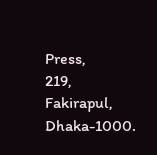Press,
219, Fakirapul, Dhaka-1000.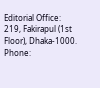Editorial Office: 219, Fakirapul (1st Floor), Dhaka-1000.
Phone: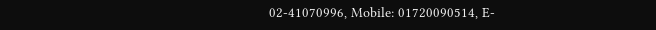02-41070996, Mobile: 01720090514, E-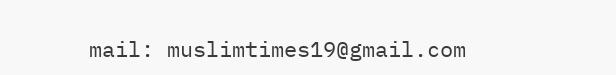mail: muslimtimes19@gmail.com